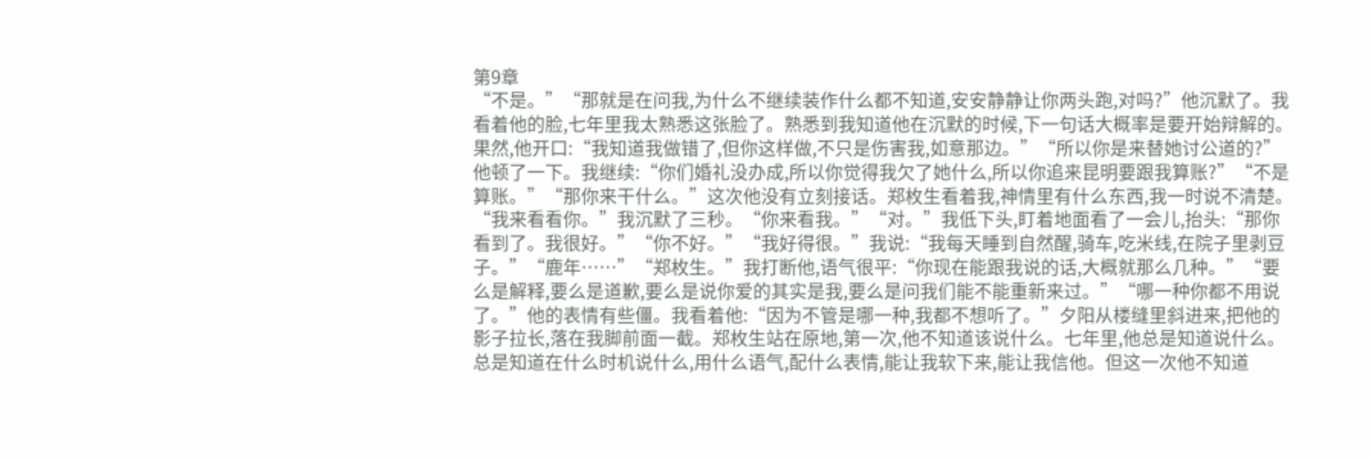第9章
“不是。”“那就是在问我,为什么不继续装作什么都不知道,安安静静让你两头跑,对吗?”他沉默了。我看着他的脸,七年里我太熟悉这张脸了。熟悉到我知道他在沉默的时候,下一句话大概率是要开始辩解的。果然,他开口:“我知道我做错了,但你这样做,不只是伤害我,如意那边。”“所以你是来替她讨公道的?”他顿了一下。我继续:“你们婚礼没办成,所以你觉得我欠了她什么,所以你追来昆明要跟我算账?”“不是算账。”“那你来干什么。”这次他没有立刻接话。郑枚生看着我,神情里有什么东西,我一时说不清楚。“我来看看你。”我沉默了三秒。“你来看我。”“对。”我低下头,盯着地面看了一会儿,抬头:“那你看到了。我很好。”“你不好。”“我好得很。”我说:“我每天睡到自然醒,骑车,吃米线,在院子里剥豆子。”“鹿年……”“郑枚生。”我打断他,语气很平:“你现在能跟我说的话,大概就那么几种。”“要么是解释,要么是道歉,要么是说你爱的其实是我,要么是问我们能不能重新来过。”“哪一种你都不用说了。”他的表情有些僵。我看着他:“因为不管是哪一种,我都不想听了。”夕阳从楼缝里斜进来,把他的影子拉长,落在我脚前面一截。郑枚生站在原地,第一次,他不知道该说什么。七年里,他总是知道说什么。总是知道在什么时机说什么,用什么语气,配什么表情,能让我软下来,能让我信他。但这一次他不知道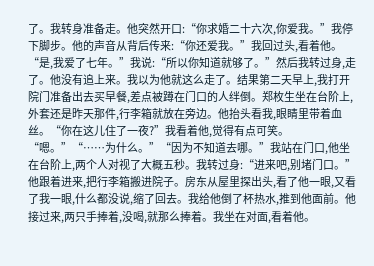了。我转身准备走。他突然开口:“你求婚二十六次,你爱我。”我停下脚步。他的声音从背后传来:“你还爱我。”我回过头,看着他。“是,我爱了七年。”我说:“所以你知道就够了。”然后我转过身,走了。他没有追上来。我以为他就这么走了。结果第二天早上,我打开院门准备出去买早餐,差点被蹲在门口的人绊倒。郑枚生坐在台阶上,外套还是昨天那件,行李箱就放在旁边。他抬头看我,眼睛里带着血丝。“你在这儿住了一夜?”我看着他,觉得有点可笑。“嗯。”“……为什么。”“因为不知道去哪。”我站在门口,他坐在台阶上,两个人对视了大概五秒。我转过身:“进来吧,别堵门口。”他跟着进来,把行李箱搬进院子。房东从屋里探出头,看了他一眼,又看了我一眼,什么都没说,缩了回去。我给他倒了杯热水,推到他面前。他接过来,两只手捧着,没喝,就那么捧着。我坐在对面,看着他。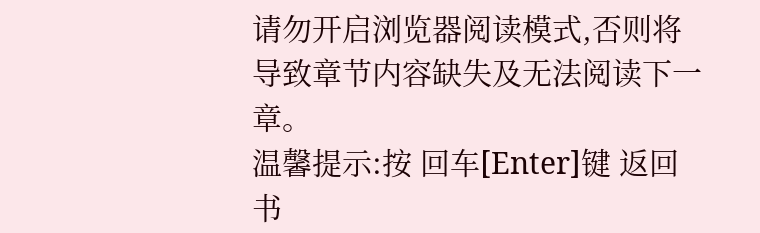请勿开启浏览器阅读模式,否则将导致章节内容缺失及无法阅读下一章。
温馨提示:按 回车[Enter]键 返回书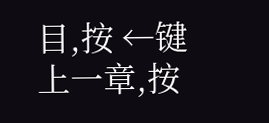目,按 ←键 上一章,按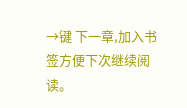→键 下一章,加入书签方便下次继续阅读。